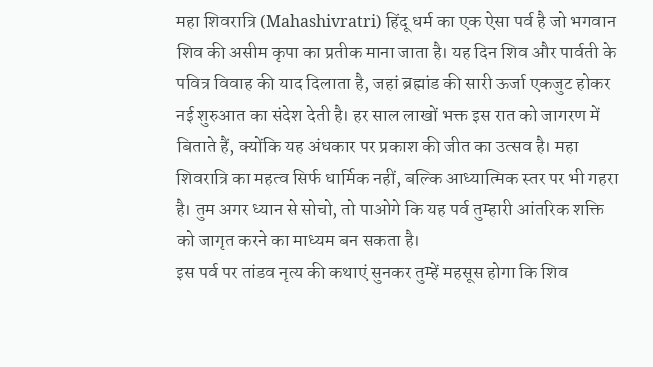महा शिवरात्रि (Mahashivratri) हिंदू धर्म का एक ऐसा पर्व है जो भगवान शिव की असीम कृपा का प्रतीक माना जाता है। यह दिन शिव और पार्वती के पवित्र विवाह की याद दिलाता है, जहां ब्रह्मांड की सारी ऊर्जा एकजुट होकर नई शुरुआत का संदेश देती है। हर साल लाखों भक्त इस रात को जागरण में बिताते हैं, क्योंकि यह अंधकार पर प्रकाश की जीत का उत्सव है। महा शिवरात्रि का महत्व सिर्फ धार्मिक नहीं, बल्कि आध्यात्मिक स्तर पर भी गहरा है। तुम अगर ध्यान से सोचो, तो पाओगे कि यह पर्व तुम्हारी आंतरिक शक्ति को जागृत करने का माध्यम बन सकता है।
इस पर्व पर तांडव नृत्य की कथाएं सुनकर तुम्हें महसूस होगा कि शिव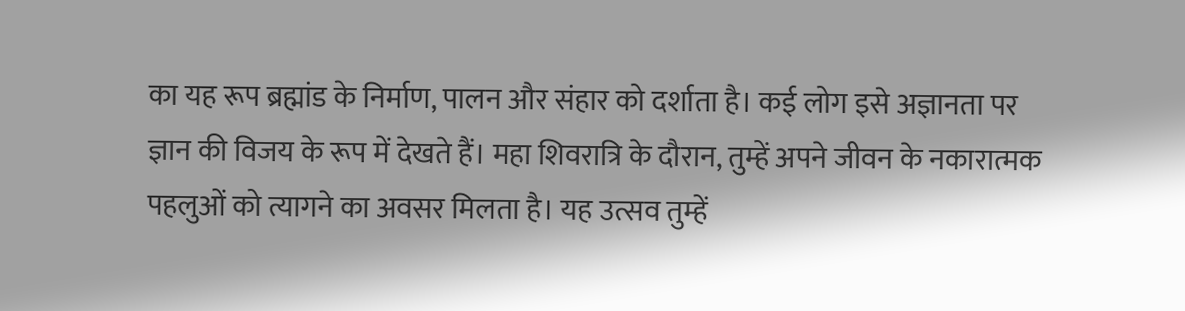का यह रूप ब्रह्मांड के निर्माण, पालन और संहार को दर्शाता है। कई लोग इसे अज्ञानता पर ज्ञान की विजय के रूप में देखते हैं। महा शिवरात्रि के दौरान, तुम्हें अपने जीवन के नकारात्मक पहलुओं को त्यागने का अवसर मिलता है। यह उत्सव तुम्हें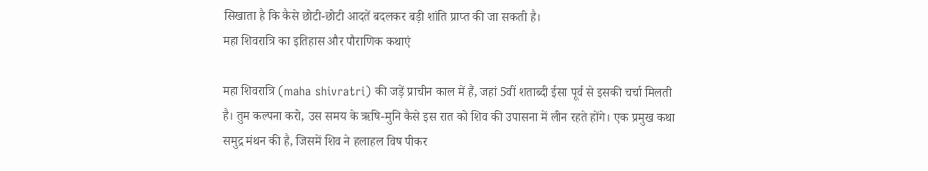सिखाता है कि कैसे छोटी-छोटी आदतें बदलकर बड़ी शांति प्राप्त की जा सकती है।
महा शिवरात्रि का इतिहास और पौराणिक कथाएं

महा शिवरात्रि (maha shivratri) की जड़ें प्राचीन काल में हैं, जहां 5वीं शताब्दी ईसा पूर्व से इसकी चर्चा मिलती है। तुम कल्पना करो, उस समय के ऋषि-मुनि कैसे इस रात को शिव की उपासना में लीन रहते होंगे। एक प्रमुख कथा समुद्र मंथन की है, जिसमें शिव ने हलाहल विष पीकर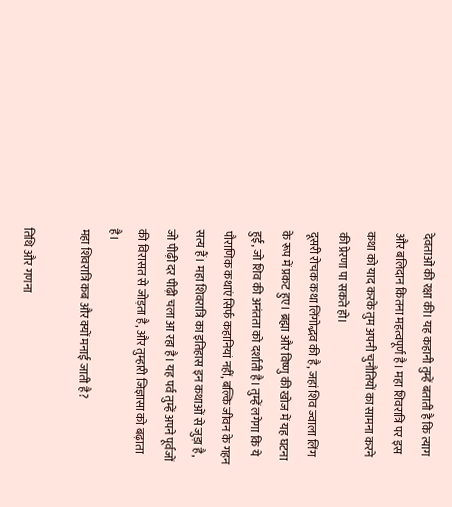देवताओं की रक्षा की। यह कहानी तुम्हें बताती है कि त्याग और बलिदान कितना महत्वपूर्ण है। महा शिवरात्रि पर इस कथा को याद करके तुम अपनी चुनौतियों का सामना करने की प्रेरणा पा सकते हो।
दूसरी रोचक कथा लिंगोद्भव की है, जहां शिव ज्वाला लिंग के रूप में प्रकट हुए। ब्रह्मा और विष्णु की खोज में यह घटना हुई, जो शिव की अनंतता को दर्शाती है। तुम्हें लगेगा कि ये पौराणिक कथाएं सिर्फ कहानियां नहीं, बल्कि जीवन के गहन सत्य हैं। महा शिवरात्रि का इतिहास इन कथाओं से जुड़ा है, जो पीढ़ी दर पीढ़ी चला आ रहा है। यह पर्व तुम्हें अपने पूर्वजों की विरासत से जोड़ता है, और तुम्हारी जिज्ञासा को बढ़ाता है।
महा शिवरात्रि कब और क्यों मनाई जाती है?

तिथि और गणना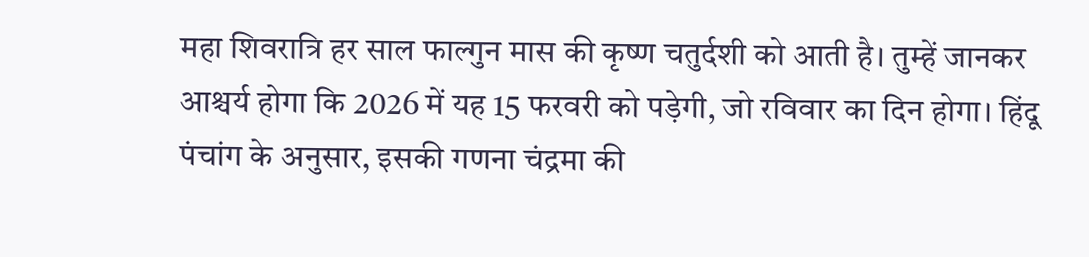महा शिवरात्रि हर साल फाल्गुन मास की कृष्ण चतुर्दशी को आती है। तुम्हें जानकर आश्चर्य होगा कि 2026 में यह 15 फरवरी को पड़ेगी, जो रविवार का दिन होगा। हिंदू पंचांग के अनुसार, इसकी गणना चंद्रमा की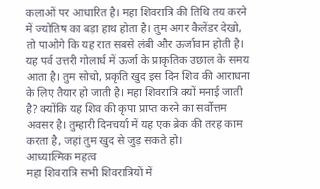कलाओं पर आधारित है। महा शिवरात्रि की तिथि तय करने में ज्योतिष का बड़ा हाथ होता है। तुम अगर कैलेंडर देखो, तो पाओगे कि यह रात सबसे लंबी और ऊर्जावान होती है।
यह पर्व उत्तरी गोलार्ध में ऊर्जा के प्राकृतिक उछाल के समय आता है। तुम सोचो, प्रकृति खुद इस दिन शिव की आराधना के लिए तैयार हो जाती है। महा शिवरात्रि क्यों मनाई जाती है? क्योंकि यह शिव की कृपा प्राप्त करने का सर्वोत्तम अवसर है। तुम्हारी दिनचर्या में यह एक ब्रेक की तरह काम करता है, जहां तुम खुद से जुड़ सकते हो।
आध्यात्मिक महत्व
महा शिवरात्रि सभी शिवरात्रियों में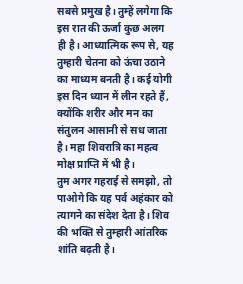सबसे प्रमुख है। तुम्हें लगेगा कि इस रात की ऊर्जा कुछ अलग ही है। आध्यात्मिक रूप से, यह तुम्हारी चेतना को ऊंचा उठाने का माध्यम बनती है। कई योगी इस दिन ध्यान में लीन रहते हैं, क्योंकि शरीर और मन का संतुलन आसानी से सध जाता है। महा शिवरात्रि का महत्व मोक्ष प्राप्ति में भी है।
तुम अगर गहराई से समझो, तो पाओगे कि यह पर्व अहंकार को त्यागने का संदेश देता है। शिव की भक्ति से तुम्हारी आंतरिक शांति बढ़ती है।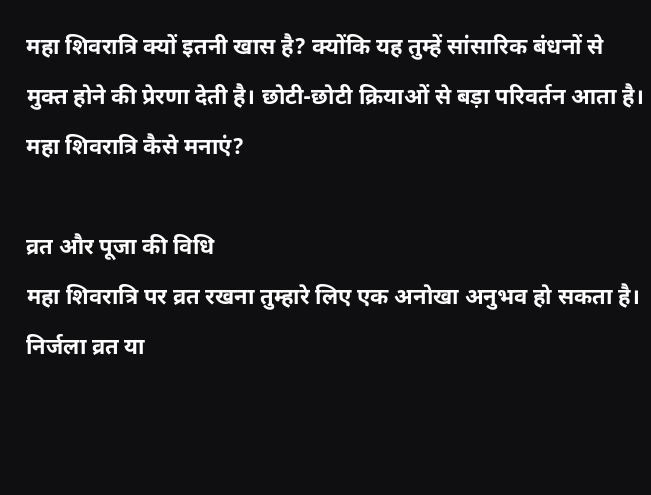महा शिवरात्रि क्यों इतनी खास है? क्योंकि यह तुम्हें सांसारिक बंधनों से मुक्त होने की प्रेरणा देती है। छोटी-छोटी क्रियाओं से बड़ा परिवर्तन आता है।
महा शिवरात्रि कैसे मनाएं?

व्रत और पूजा की विधि
महा शिवरात्रि पर व्रत रखना तुम्हारे लिए एक अनोखा अनुभव हो सकता है। निर्जला व्रत या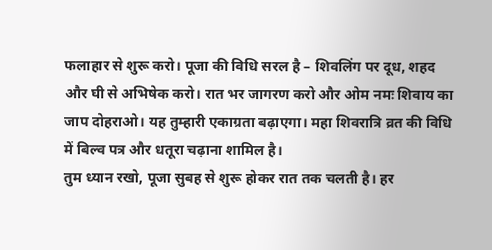फलाहार से शुरू करो। पूजा की विधि सरल है – शिवलिंग पर दूध, शहद और घी से अभिषेक करो। रात भर जागरण करो और ओम नमः शिवाय का जाप दोहराओ। यह तुम्हारी एकाग्रता बढ़ाएगा। महा शिवरात्रि व्रत की विधि में बिल्व पत्र और धतूरा चढ़ाना शामिल है।
तुम ध्यान रखो, पूजा सुबह से शुरू होकर रात तक चलती है। हर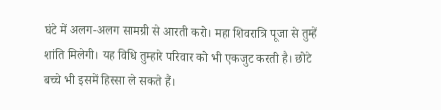घंटे में अलग-अलग सामग्री से आरती करो। महा शिवरात्रि पूजा से तुम्हें शांति मिलेगी। यह विधि तुम्हारे परिवार को भी एकजुट करती है। छोटे बच्चे भी इसमें हिस्सा ले सकते हैं।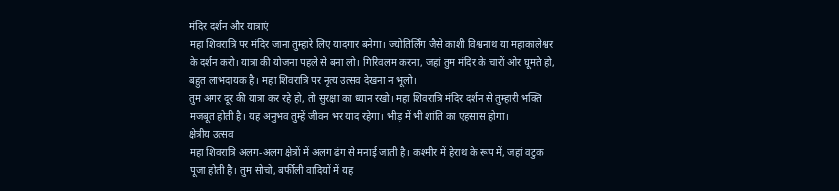मंदिर दर्शन और यात्राएं
महा शिवरात्रि पर मंदिर जाना तुम्हारे लिए यादगार बनेगा। ज्योतिर्लिंग जैसे काशी विश्वनाथ या महाकालेश्वर के दर्शन करो। यात्रा की योजना पहले से बना लो। गिरिवलम करना, जहां तुम मंदिर के चारों ओर घूमते हो, बहुत लाभदायक है। महा शिवरात्रि पर नृत्य उत्सव देखना न भूलो।
तुम अगर दूर की यात्रा कर रहे हो, तो सुरक्षा का ध्यान रखो। महा शिवरात्रि मंदिर दर्शन से तुम्हारी भक्ति मजबूत होती है। यह अनुभव तुम्हें जीवन भर याद रहेगा। भीड़ में भी शांति का एहसास होगा।
क्षेत्रीय उत्सव
महा शिवरात्रि अलग-अलग क्षेत्रों में अलग ढंग से मनाई जाती है। कश्मीर में हेराथ के रूप में, जहां वटुक पूजा होती है। तुम सोचो, बर्फीली वादियों में यह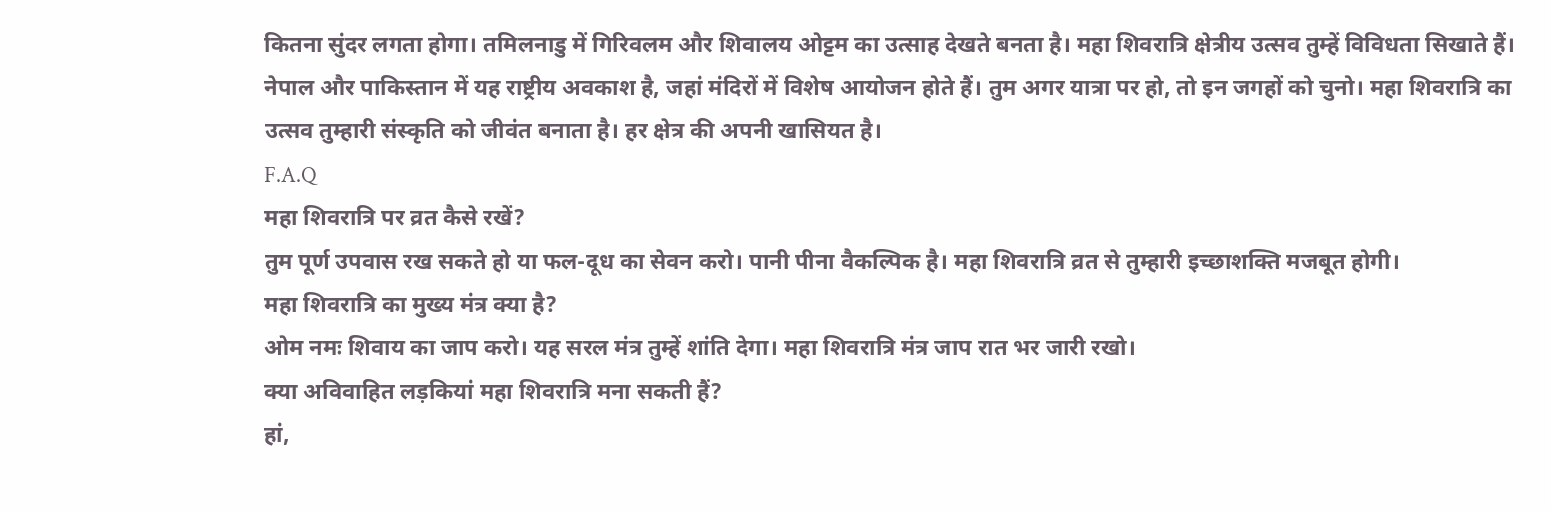कितना सुंदर लगता होगा। तमिलनाडु में गिरिवलम और शिवालय ओट्टम का उत्साह देखते बनता है। महा शिवरात्रि क्षेत्रीय उत्सव तुम्हें विविधता सिखाते हैं।
नेपाल और पाकिस्तान में यह राष्ट्रीय अवकाश है, जहां मंदिरों में विशेष आयोजन होते हैं। तुम अगर यात्रा पर हो, तो इन जगहों को चुनो। महा शिवरात्रि का उत्सव तुम्हारी संस्कृति को जीवंत बनाता है। हर क्षेत्र की अपनी खासियत है।
F.A.Q
महा शिवरात्रि पर व्रत कैसे रखें?
तुम पूर्ण उपवास रख सकते हो या फल-दूध का सेवन करो। पानी पीना वैकल्पिक है। महा शिवरात्रि व्रत से तुम्हारी इच्छाशक्ति मजबूत होगी।
महा शिवरात्रि का मुख्य मंत्र क्या है?
ओम नमः शिवाय का जाप करो। यह सरल मंत्र तुम्हें शांति देगा। महा शिवरात्रि मंत्र जाप रात भर जारी रखो।
क्या अविवाहित लड़कियां महा शिवरात्रि मना सकती हैं?
हां,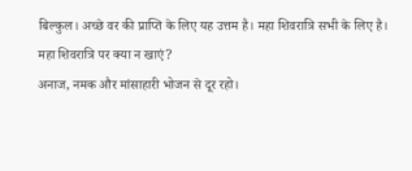बिल्कुल। अच्छे वर की प्राप्ति के लिए यह उत्तम है। महा शिवरात्रि सभी के लिए है।
महा शिवरात्रि पर क्या न खाएं?
अनाज, नमक और मांसाहारी भोजन से दूर रहो।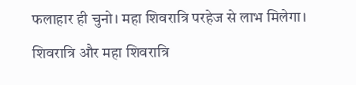फलाहार ही चुनो। महा शिवरात्रि परहेज से लाभ मिलेगा।
शिवरात्रि और महा शिवरात्रि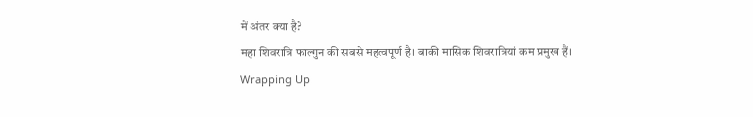में अंतर क्या है?
महा शिवरात्रि फाल्गुन की सबसे महत्वपूर्ण है। बाकी मासिक शिवरात्रियां कम प्रमुख हैं।
Wrapping Up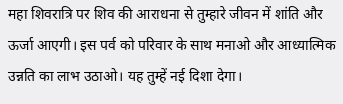महा शिवरात्रि पर शिव की आराधना से तुम्हारे जीवन में शांति और ऊर्जा आएगी। इस पर्व को परिवार के साथ मनाओ और आध्यात्मिक उन्नति का लाभ उठाओ। यह तुम्हें नई दिशा देगा।